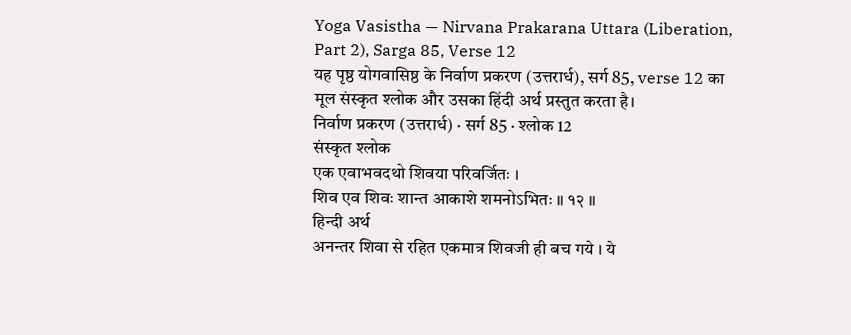Yoga Vasistha — Nirvana Prakarana Uttara (Liberation, Part 2), Sarga 85, Verse 12
यह पृष्ठ योगवासिष्ठ के निर्वाण प्रकरण (उत्तरार्ध), सर्ग 85, verse 12 का मूल संस्कृत श्लोक और उसका हिंदी अर्थ प्रस्तुत करता है।
निर्वाण प्रकरण (उत्तरार्ध) · सर्ग 85 · श्लोक 12
संस्कृत श्लोक
एक एवाभवदथो शिवया परिवर्जितः ।
शिव एव शिवः शान्त आकाशे शमनोऽभितः ॥ १२ ॥
हिन्दी अर्थ
अनन्तर शिवा से रहित एकमात्र शिवजी ही बच गये । ये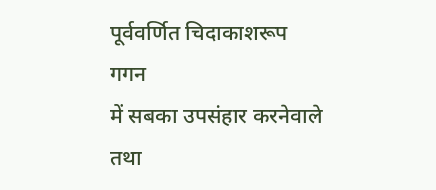पूर्ववर्णित चिदाकाशरूप गगन
में सबका उपसंहार करनेवाले तथा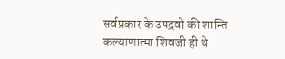सर्वप्रकार के उपद्रवो की शान्ति कल्याणात्मा शिवजी ही थे